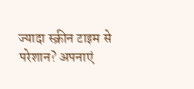ज्यादा स्क्रीन टाइम से परेशान? अपनाएं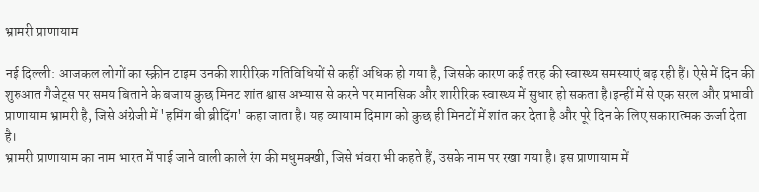भ्रामरी प्राणायाम

नई दिल्ली: आजकल लोगों का स्क्रीन टाइम उनकी शारीरिक गतिविधियों से कहीं अधिक हो गया है, जिसके कारण कई तरह की स्वास्थ्य समस्याएं बढ़ रही हैं। ऐसे में दिन की शुरुआत गैजेट्स पर समय बिताने के बजाय कुछ मिनट शांत श्वास अभ्यास से करने पर मानसिक और शारीरिक स्वास्थ्य में सुधार हो सकता है।इन्हीं में से एक सरल और प्रभावी प्राणायाम भ्रामरी है, जिसे अंग्रेजी में 'हमिंग बी ब्रीदिंग' कहा जाता है। यह व्यायाम दिमाग को कुछ ही मिनटों में शांत कर देता है और पूरे दिन के लिए सकारात्मक ऊर्जा देता है।
भ्रामरी प्राणायाम का नाम भारत में पाई जाने वाली काले रंग की मधुमक्खी, जिसे भंवरा भी कहते हैं, उसके नाम पर रखा गया है। इस प्राणायाम में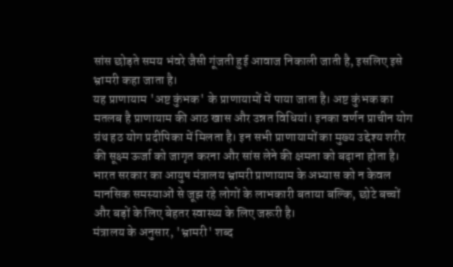सांस छोड़ते समय भंवरे जैसी गूंजती हुई आवाज निकाली जाती है, इसलिए इसे भ्रामरी कहा जाता है।
यह प्राणायाम 'अष्ट कुंभक' के प्राणायामों में पाया जाता है। अष्ट कुंभक का मतलब है प्राणायाम की आठ खास और उन्नत विधियां। इनका वर्णन प्राचीन योग ग्रंथ हठ योग प्रदीपिका में मिलता है। इन सभी प्राणायामों का मुख्य उद्देश्य शरीर की सूक्ष्म ऊर्जा को जागृत करना और सांस लेने की क्षमता को बढ़ाना होता है।
भारत सरकार का आयुष मंत्रालय भ्रामरी प्राणायाम के अभ्यास को न केवल मानसिक समस्याओं से जूझ रहे लोगों के लाभकारी बताया बल्कि, छोटे बच्चों और बड़ों के लिए बेहतर स्वास्थ्य के लिए जरूरी है।
मंत्रालय के अनुसार, 'भ्रामरी' शब्द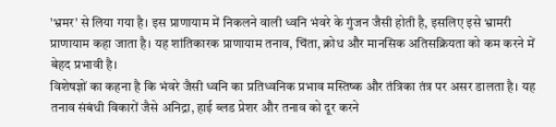'भ्रमर' से लिया गया है। इस प्राणायाम में निकलने वाली ध्वनि भंवरे के गुंजन जैसी होती है, इसलिए इसे भ्रामरी प्राणायाम कहा जाता है। यह शांतिकारक प्राणायाम तनाव, चिंता, क्रोध और मानसिक अतिसक्रियता को कम करने में बेहद प्रभावी है।
विशेषज्ञों का कहना है कि भंवरे जैसी ध्वनि का प्रतिध्वनिक प्रभाव मस्तिष्क और तंत्रिका तंत्र पर असर डालता है। यह तनाव संबंधी विकारों जैसे अनिद्रा, हाई ब्लड प्रेशर और तनाव को दूर करने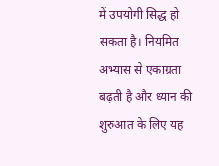में उपयोगी सिद्ध हो सकता है। नियमित अभ्यास से एकाग्रता बढ़ती है और ध्यान की शुरुआत के लिए यह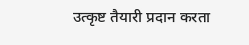उत्कृष्ट तैयारी प्रदान करता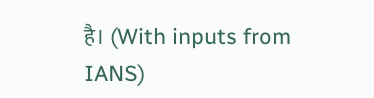है। (With inputs from IANS)